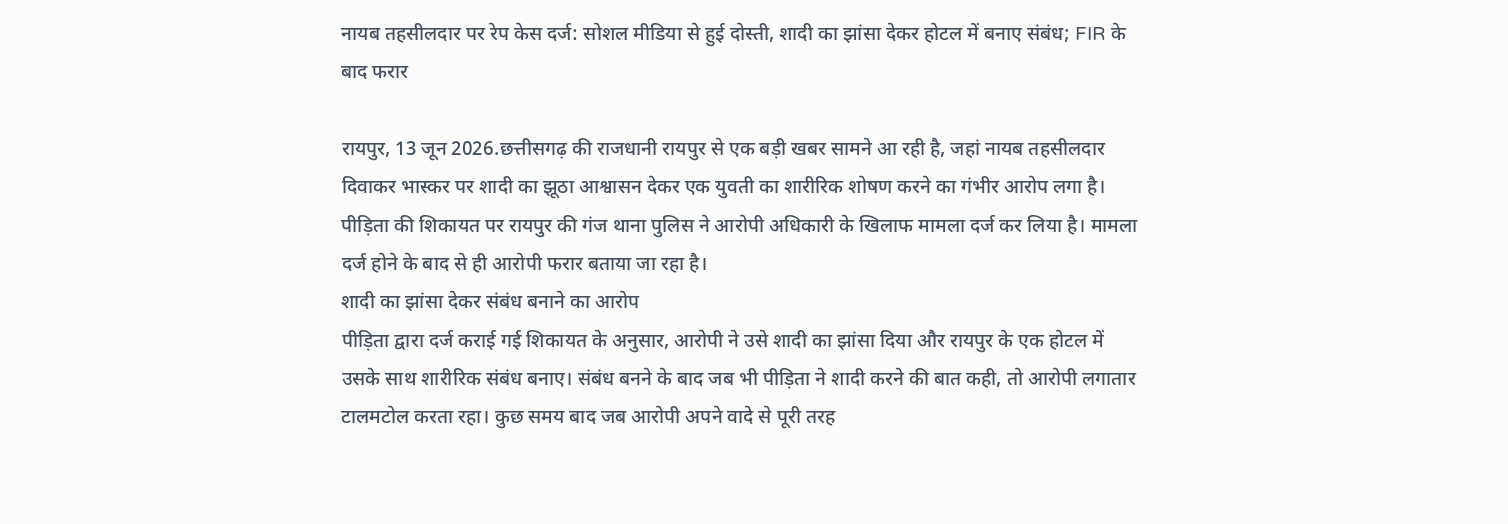नायब तहसीलदार पर रेप केस दर्ज: सोशल मीडिया से हुई दोस्ती, शादी का झांसा देकर होटल में बनाए संबंध; FIR के बाद फरार

रायपुर, 13 जून 2026.छत्तीसगढ़ की राजधानी रायपुर से एक बड़ी खबर सामने आ रही है, जहां नायब तहसीलदार दिवाकर भास्कर पर शादी का झूठा आश्वासन देकर एक युवती का शारीरिक शोषण करने का गंभीर आरोप लगा है। पीड़िता की शिकायत पर रायपुर की गंज थाना पुलिस ने आरोपी अधिकारी के खिलाफ मामला दर्ज कर लिया है। मामला दर्ज होने के बाद से ही आरोपी फरार बताया जा रहा है।
शादी का झांसा देकर संबंध बनाने का आरोप
पीड़िता द्वारा दर्ज कराई गई शिकायत के अनुसार, आरोपी ने उसे शादी का झांसा दिया और रायपुर के एक होटल में उसके साथ शारीरिक संबंध बनाए। संबंध बनने के बाद जब भी पीड़िता ने शादी करने की बात कही, तो आरोपी लगातार टालमटोल करता रहा। कुछ समय बाद जब आरोपी अपने वादे से पूरी तरह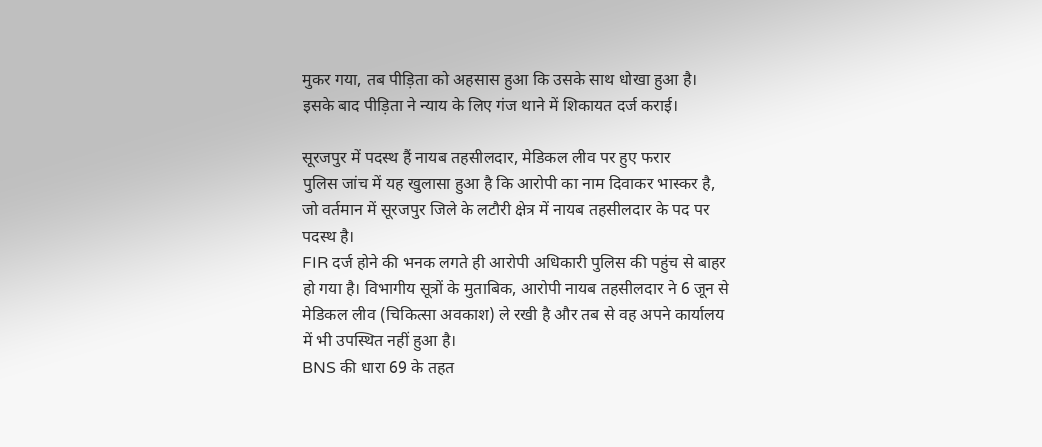मुकर गया, तब पीड़िता को अहसास हुआ कि उसके साथ धोखा हुआ है। इसके बाद पीड़िता ने न्याय के लिए गंज थाने में शिकायत दर्ज कराई।

सूरजपुर में पदस्थ हैं नायब तहसीलदार, मेडिकल लीव पर हुए फरार
पुलिस जांच में यह खुलासा हुआ है कि आरोपी का नाम दिवाकर भास्कर है, जो वर्तमान में सूरजपुर जिले के लटौरी क्षेत्र में नायब तहसीलदार के पद पर पदस्थ है।
FIR दर्ज होने की भनक लगते ही आरोपी अधिकारी पुलिस की पहुंच से बाहर हो गया है। विभागीय सूत्रों के मुताबिक, आरोपी नायब तहसीलदार ने 6 जून से मेडिकल लीव (चिकित्सा अवकाश) ले रखी है और तब से वह अपने कार्यालय में भी उपस्थित नहीं हुआ है।
BNS की धारा 69 के तहत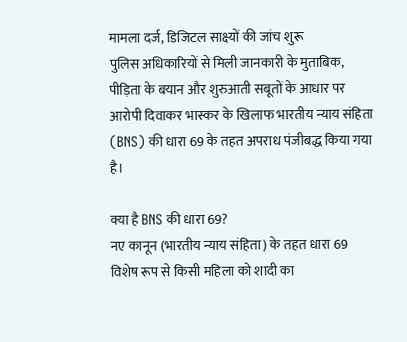मामला दर्ज, डिजिटल साक्ष्यों की जांच शुरू
पुलिस अधिकारियों से मिली जानकारी के मुताबिक, पीड़िता के बयान और शुरुआती सबूतों के आधार पर आरोपी दिवाकर भास्कर के खिलाफ भारतीय न्याय संहिता (BNS) की धारा 69 के तहत अपराध पंजीबद्ध किया गया है।

क्या है BNS की धारा 69?
नए कानून (भारतीय न्याय संहिता) के तहत धारा 69 विशेष रूप से किसी महिला को शादी का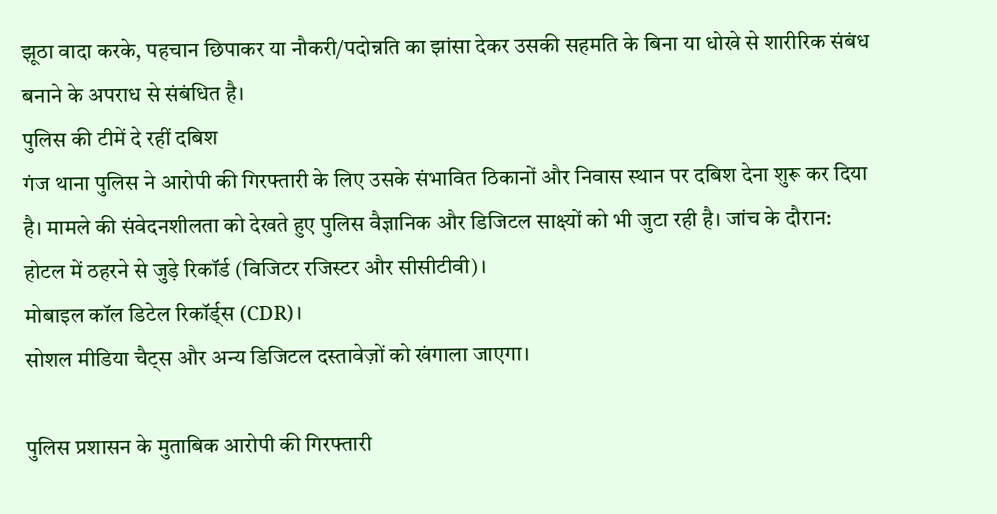झूठा वादा करके, पहचान छिपाकर या नौकरी/पदोन्नति का झांसा देकर उसकी सहमति के बिना या धोखे से शारीरिक संबंध बनाने के अपराध से संबंधित है।
पुलिस की टीमें दे रहीं दबिश
गंज थाना पुलिस ने आरोपी की गिरफ्तारी के लिए उसके संभावित ठिकानों और निवास स्थान पर दबिश देना शुरू कर दिया है। मामले की संवेदनशीलता को देखते हुए पुलिस वैज्ञानिक और डिजिटल साक्ष्यों को भी जुटा रही है। जांच के दौरान:
होटल में ठहरने से जुड़े रिकॉर्ड (विजिटर रजिस्टर और सीसीटीवी)।
मोबाइल कॉल डिटेल रिकॉर्ड्स (CDR)।
सोशल मीडिया चैट्स और अन्य डिजिटल दस्तावेज़ों को खंगाला जाएगा।

पुलिस प्रशासन के मुताबिक आरोपी की गिरफ्तारी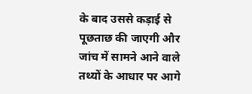के बाद उससे कड़ाई से पूछताछ की जाएगी और जांच में सामने आने वाले तथ्यों के आधार पर आगे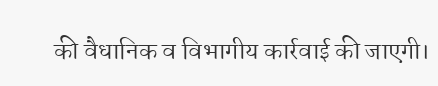की वैधानिक व विभागीय कार्रवाई की जाएगी।